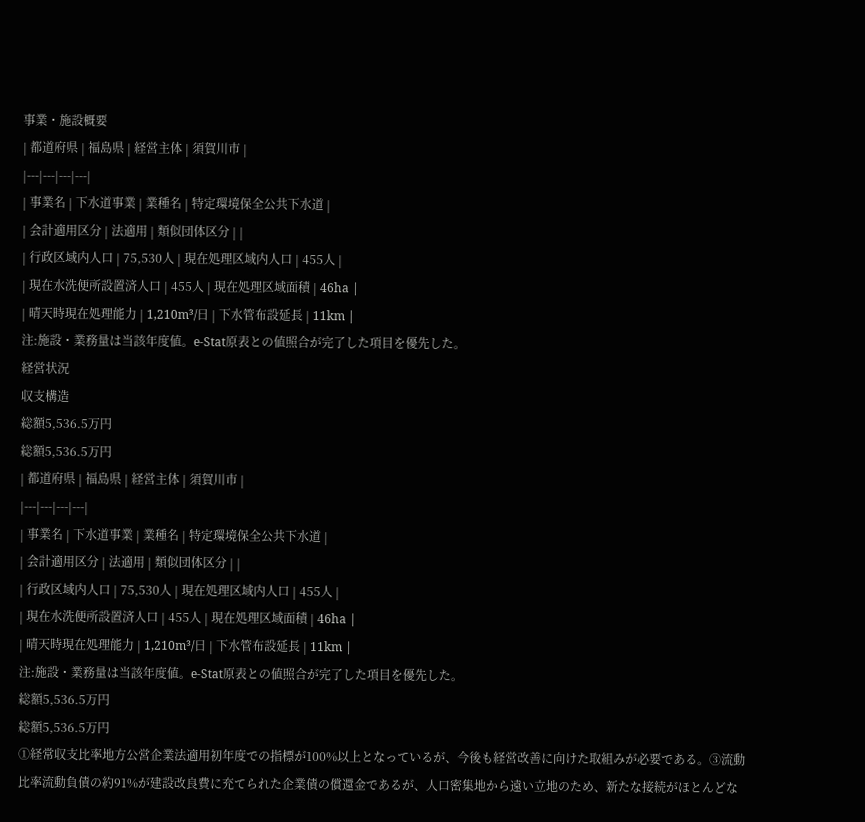事業・施設概要
| 都道府県 | 福島県 | 経営主体 | 須賀川市 |
|---|---|---|---|
| 事業名 | 下水道事業 | 業種名 | 特定環境保全公共下水道 |
| 会計適用区分 | 法適用 | 類似団体区分 | |
| 行政区域内人口 | 75,530人 | 現在処理区域内人口 | 455人 |
| 現在水洗便所設置済人口 | 455人 | 現在処理区域面積 | 46ha |
| 晴天時現在処理能力 | 1,210m³/日 | 下水管布設延長 | 11km |
注:施設・業務量は当該年度値。e-Stat原表との値照合が完了した項目を優先した。
経営状況
収支構造
総額5,536.5万円
総額5,536.5万円
| 都道府県 | 福島県 | 経営主体 | 須賀川市 |
|---|---|---|---|
| 事業名 | 下水道事業 | 業種名 | 特定環境保全公共下水道 |
| 会計適用区分 | 法適用 | 類似団体区分 | |
| 行政区域内人口 | 75,530人 | 現在処理区域内人口 | 455人 |
| 現在水洗便所設置済人口 | 455人 | 現在処理区域面積 | 46ha |
| 晴天時現在処理能力 | 1,210m³/日 | 下水管布設延長 | 11km |
注:施設・業務量は当該年度値。e-Stat原表との値照合が完了した項目を優先した。
総額5,536.5万円
総額5,536.5万円
①経常収支比率地方公営企業法適用初年度での指標が100%以上となっているが、今後も経営改善に向けた取組みが必要である。③流動比率流動負債の約91%が建設改良費に充てられた企業債の償還金であるが、人口密集地から遠い立地のため、新たな接続がほとんどな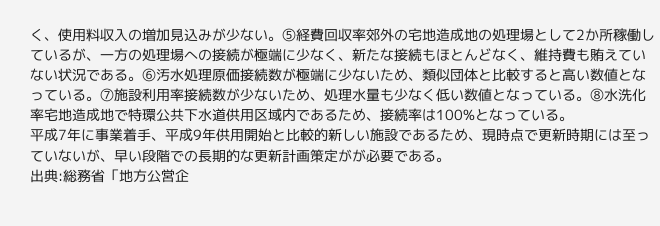く、使用料収入の増加見込みが少ない。⑤経費回収率郊外の宅地造成地の処理場として2か所稼働しているが、一方の処理場への接続が極端に少なく、新たな接続もほとんどなく、維持費も賄えていない状況である。⑥汚水処理原価接続数が極端に少ないため、類似団体と比較すると高い数値となっている。⑦施設利用率接続数が少ないため、処理水量も少なく低い数値となっている。⑧水洗化率宅地造成地で特環公共下水道供用区域内であるため、接続率は100%となっている。
平成7年に事業着手、平成9年供用開始と比較的新しい施設であるため、現時点で更新時期には至っていないが、早い段階での長期的な更新計画策定がが必要である。
出典:総務省「地方公営企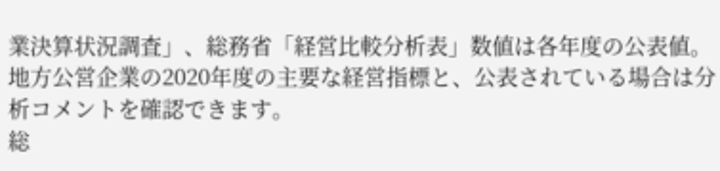業決算状況調査」、総務省「経営比較分析表」数値は各年度の公表値。
地方公営企業の2020年度の主要な経営指標と、公表されている場合は分析コメントを確認できます。
総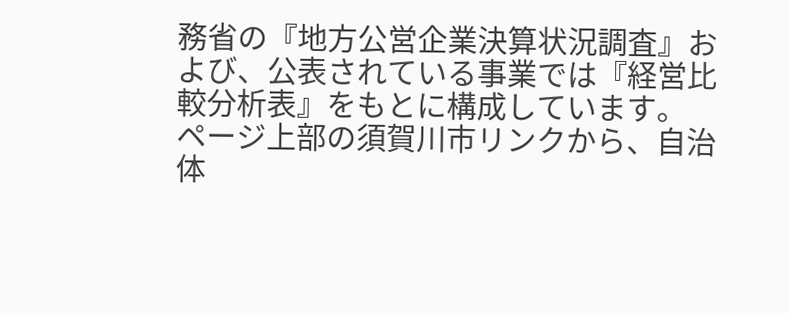務省の『地方公営企業決算状況調査』および、公表されている事業では『経営比較分析表』をもとに構成しています。
ページ上部の須賀川市リンクから、自治体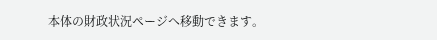本体の財政状況ページへ移動できます。